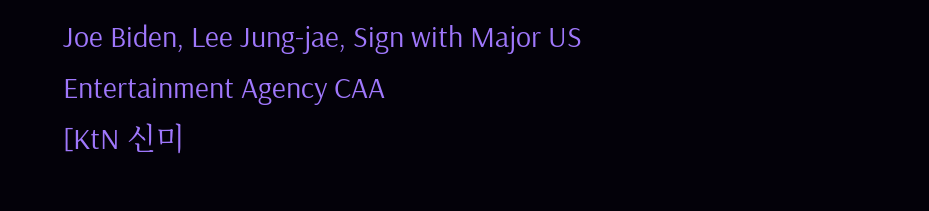Joe Biden, Lee Jung-jae, Sign with Major US Entertainment Agency CAA
[KtN 신미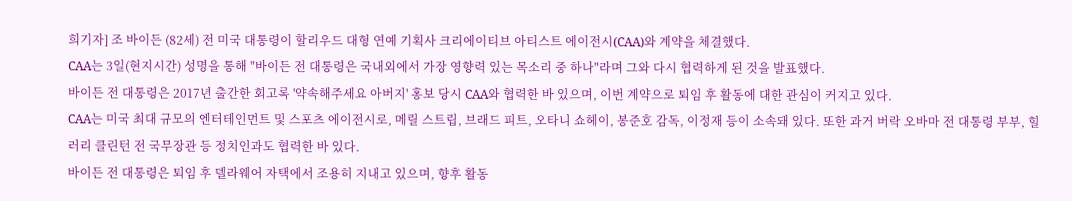희기자] 조 바이든 (82세) 전 미국 대통령이 할리우드 대형 연예 기획사 크리에이티브 아티스트 에이전시(CAA)와 계약을 체결했다.
CAA는 3일(현지시간) 성명을 통해 "바이든 전 대통령은 국내외에서 가장 영향력 있는 목소리 중 하나"라며 그와 다시 협력하게 된 것을 발표했다.
바이든 전 대통령은 2017년 출간한 회고록 '약속해주세요 아버지' 홍보 당시 CAA와 협력한 바 있으며, 이번 계약으로 퇴임 후 활동에 대한 관심이 커지고 있다.
CAA는 미국 최대 규모의 엔터테인먼트 및 스포츠 에이전시로, 메릴 스트립, 브래드 피트, 오타니 쇼헤이, 봉준호 감독, 이정재 등이 소속돼 있다. 또한 과거 버락 오바마 전 대통령 부부, 힐러리 클린턴 전 국무장관 등 정치인과도 협력한 바 있다.
바이든 전 대통령은 퇴임 후 델라웨어 자택에서 조용히 지내고 있으며, 향후 활동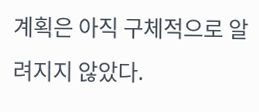계획은 아직 구체적으로 알려지지 않았다.